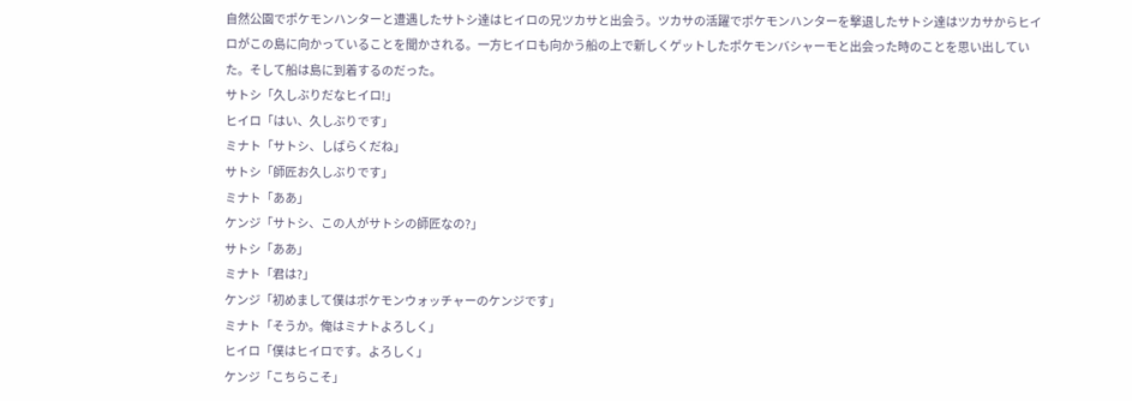自然公園でポケモンハンターと遭遇したサトシ達はヒイロの兄ツカサと出会う。ツカサの活躍でポケモンハンターを撃退したサトシ達はツカサからヒイロがこの島に向かっていることを聞かされる。一方ヒイロも向かう船の上で新しくゲットしたポケモンバシャーモと出会った時のことを思い出していた。そして船は島に到着するのだった。
サトシ「久しぶりだなヒイロ!」
ヒイロ「はい、久しぶりです」
ミナト「サトシ、しばらくだね」
サトシ「師匠お久しぶりです」
ミナト「ああ」
ケンジ「サトシ、この人がサトシの師匠なの?」
サトシ「ああ」
ミナト「君は?」
ケンジ「初めまして僕はポケモンウォッチャーのケンジです」
ミナト「そうか。俺はミナトよろしく」
ヒイロ「僕はヒイロです。よろしく」
ケンジ「こちらこそ」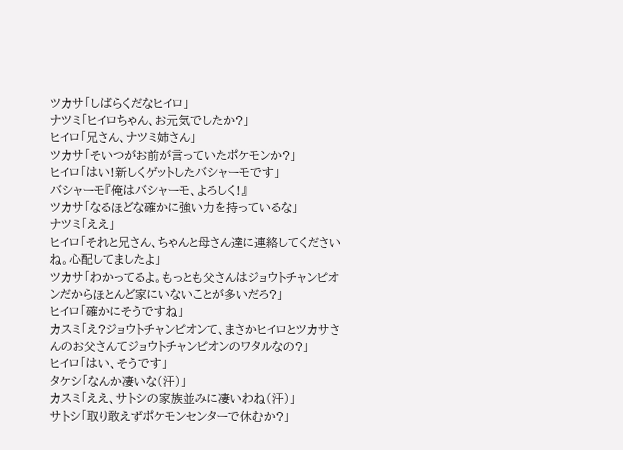ツカサ「しばらくだなヒイロ」
ナツミ「ヒイロちゃん、お元気でしたか?」
ヒイロ「兄さん、ナツミ姉さん」
ツカサ「そいつがお前が言っていたポケモンか?」
ヒイロ「はい!新しくゲットしたバシャーモです」
バシャーモ『俺はバシャーモ、よろしく!』
ツカサ「なるほどな確かに強い力を持っているな」
ナツミ「ええ」
ヒイロ「それと兄さん、ちゃんと母さん達に連絡してくださいね。心配してましたよ」
ツカサ「わかってるよ。もっとも父さんはジョウトチャンピオンだからほとんど家にいないことが多いだろ?」
ヒイロ「確かにそうですね」
カスミ「え?ジョウトチャンピオンて、まさかヒイロとツカサさんのお父さんてジョウトチャンピオンのワタルなの?」
ヒイロ「はい、そうです」
タケシ「なんか凄いな(汗)」
カスミ「ええ、サトシの家族並みに凄いわね(汗)」
サトシ「取り敢えずポケモンセンターで休むか?」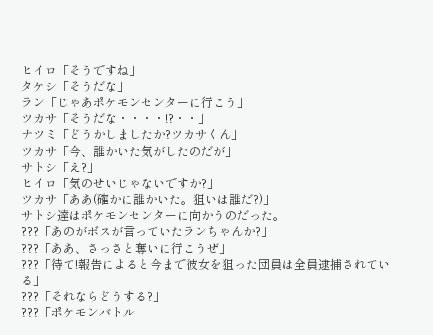ヒイロ「そうですね」
タケシ「そうだな」
ラン「じゃあポケモンセンターに行こう」
ツカサ「そうだな・・・・!?・・」
ナツミ「どうかしましたか?ツカサくん」
ツカサ「今、誰かいた気がしたのだが」
サトシ「え?」
ヒイロ「気のせいじゃないですか?」
ツカサ「ああ(確かに誰かいた。狙いは誰だ?)」
サトシ達はポケモンセンターに向かうのだった。
???「あのがボスが言っていたランちゃんか?」
???「ああ、さっさと奪いに行こうぜ」
???「待て!報告によると今まで彼女を狙った団員は全員逮捕されている」
???「それならどうする?」
???「ポケモンバトル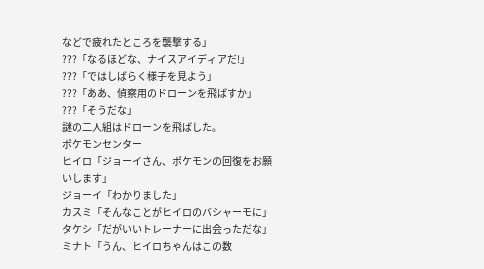などで疲れたところを襲撃する」
???「なるほどな、ナイスアイディアだ!」
???「ではしばらく様子を見よう」
???「ああ、偵察用のドローンを飛ばすか」
???「そうだな」
謎の二人組はドローンを飛ばした。
ポケモンセンター
ヒイロ「ジョーイさん、ポケモンの回復をお願いします」
ジョーイ「わかりました」
カスミ「そんなことがヒイロのバシャーモに」
タケシ「だがいいトレーナーに出会っただな」
ミナト「うん、ヒイロちゃんはこの数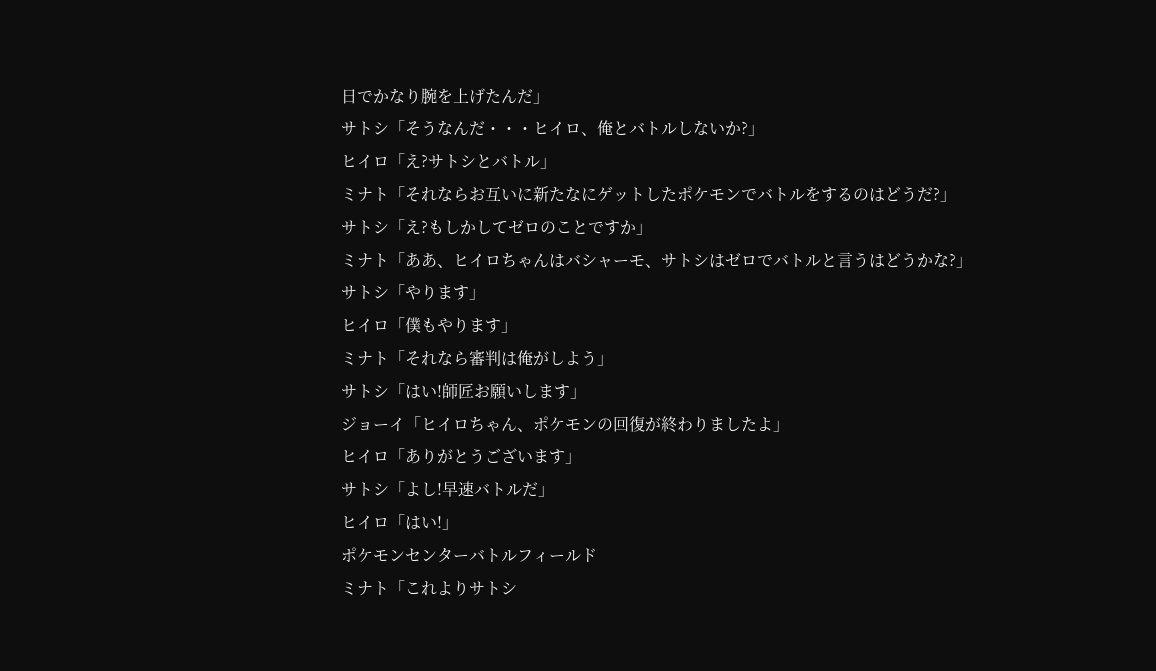日でかなり腕を上げたんだ」
サトシ「そうなんだ・・・ヒイロ、俺とバトルしないか?」
ヒイロ「え?サトシとバトル」
ミナト「それならお互いに新たなにゲットしたポケモンでバトルをするのはどうだ?」
サトシ「え?もしかしてゼロのことですか」
ミナト「ああ、ヒイロちゃんはバシャーモ、サトシはゼロでバトルと言うはどうかな?」
サトシ「やります」
ヒイロ「僕もやります」
ミナト「それなら審判は俺がしよう」
サトシ「はい!師匠お願いします」
ジョーイ「ヒイロちゃん、ポケモンの回復が終わりましたよ」
ヒイロ「ありがとうございます」
サトシ「よし!早速バトルだ」
ヒイロ「はい!」
ポケモンセンターバトルフィールド
ミナト「これよりサトシ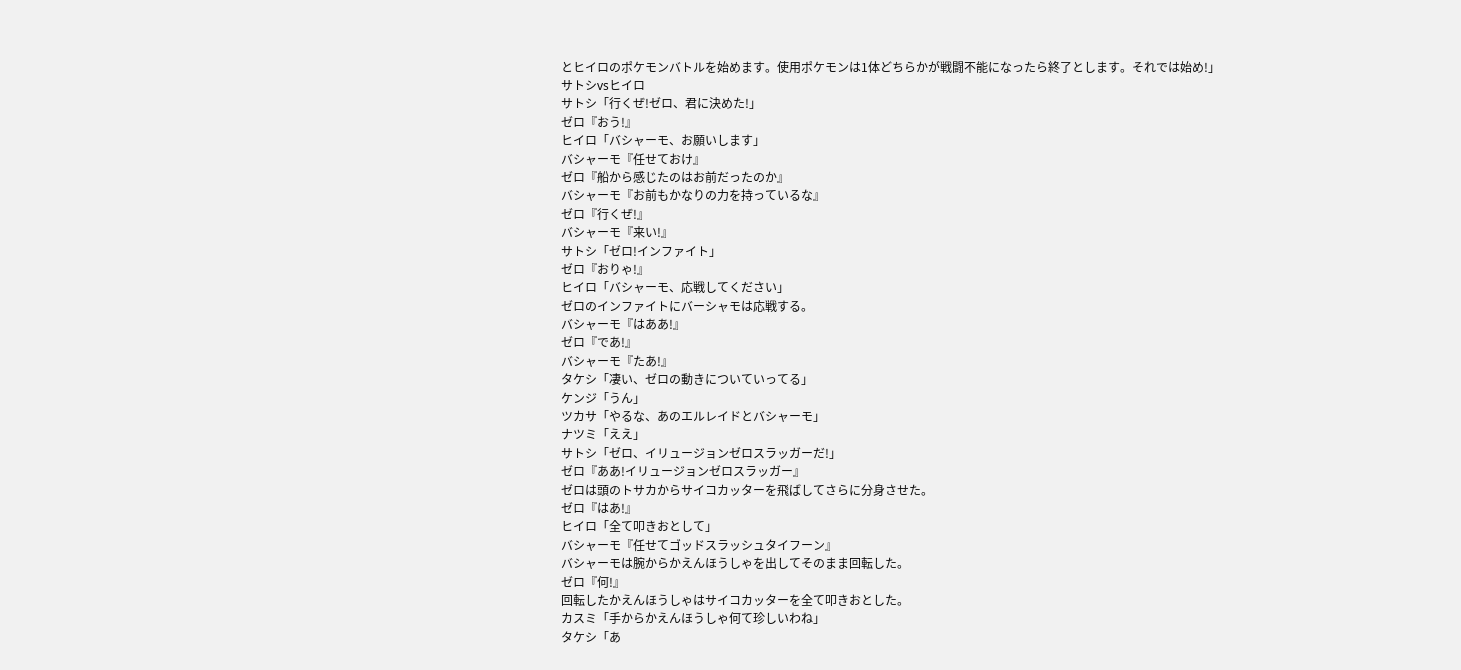とヒイロのポケモンバトルを始めます。使用ポケモンは1体どちらかが戦闘不能になったら終了とします。それでは始め!」
サトシvsヒイロ
サトシ「行くぜ!ゼロ、君に決めた!」
ゼロ『おう!』
ヒイロ「バシャーモ、お願いします」
バシャーモ『任せておけ』
ゼロ『船から感じたのはお前だったのか』
バシャーモ『お前もかなりの力を持っているな』
ゼロ『行くぜ!』
バシャーモ『来い!』
サトシ「ゼロ!インファイト」
ゼロ『おりゃ!』
ヒイロ「バシャーモ、応戦してください」
ゼロのインファイトにバーシャモは応戦する。
バシャーモ『はああ!』
ゼロ『であ!』
バシャーモ『たあ!』
タケシ「凄い、ゼロの動きについていってる」
ケンジ「うん」
ツカサ「やるな、あのエルレイドとバシャーモ」
ナツミ「ええ」
サトシ「ゼロ、イリュージョンゼロスラッガーだ!」
ゼロ『ああ!イリュージョンゼロスラッガー』
ゼロは頭のトサカからサイコカッターを飛ばしてさらに分身させた。
ゼロ『はあ!』
ヒイロ「全て叩きおとして」
バシャーモ『任せてゴッドスラッシュタイフーン』
バシャーモは腕からかえんほうしゃを出してそのまま回転した。
ゼロ『何!』
回転したかえんほうしゃはサイコカッターを全て叩きおとした。
カスミ「手からかえんほうしゃ何て珍しいわね」
タケシ「あ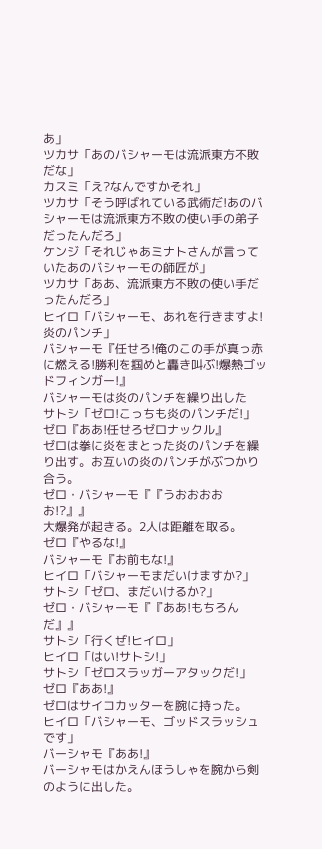あ」
ツカサ「あのバシャーモは流派東方不敗だな」
カスミ「え?なんですかそれ」
ツカサ「そう呼ばれている武術だ!あのバシャーモは流派東方不敗の使い手の弟子だったんだろ」
ケンジ「それじゃあミナトさんが言っていたあのバシャーモの師匠が」
ツカサ「ああ、流派東方不敗の使い手だったんだろ」
ヒイロ「バシャーモ、あれを行きますよ!炎のパンチ」
バシャーモ『任せろ!俺のこの手が真っ赤に燃える!勝利を掴めと轟き叫ぶ!爆熱ゴッドフィンガー!』
バシャーモは炎のパンチを繰り出した
サトシ「ゼロ!こっちも炎のパンチだ!」
ゼロ『ああ!任せろゼロナックル』
ゼロは拳に炎をまとった炎のパンチを繰り出す。お互いの炎のパンチがぶつかり合う。
ゼロ・バシャーモ『『うおおおおお!?』』
大爆発が起きる。2人は距離を取る。
ゼロ『やるな!』
バシャーモ『お前もな!』
ヒイロ「バシャーモまだいけますか?」
サトシ「ゼロ、まだいけるか?」
ゼロ・バシャーモ『『ああ!もちろんだ』』
サトシ「行くぜ!ヒイロ」
ヒイロ「はい!サトシ!」
サトシ「ゼロスラッガーアタックだ!」
ゼロ『ああ!』
ゼロはサイコカッターを腕に持った。
ヒイロ「バシャーモ、ゴッドスラッシュです」
バーシャモ『ああ!』
バーシャモはかえんほうしゃを腕から剣のように出した。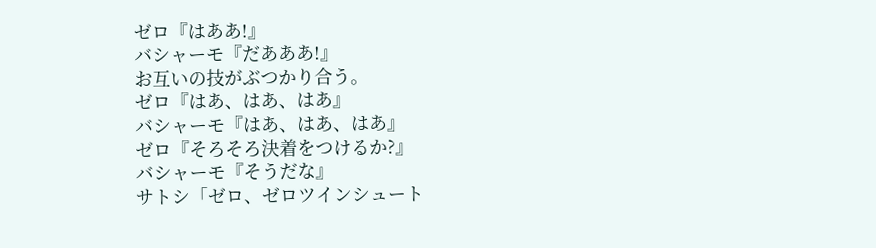ゼロ『はああ!』
バシャーモ『だあああ!』
お互いの技がぶつかり合う。
ゼロ『はあ、はあ、はあ』
バシャーモ『はあ、はあ、はあ』
ゼロ『そろそろ決着をつけるか?』
バシャーモ『そうだな』
サトシ「ゼロ、ゼロツインシュート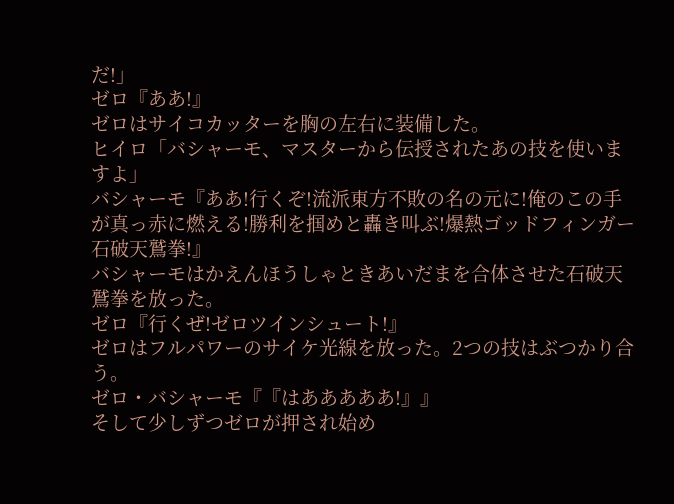だ!」
ゼロ『ああ!』
ゼロはサイコカッターを胸の左右に装備した。
ヒイロ「バシャーモ、マスターから伝授されたあの技を使いますよ」
バシャーモ『ああ!行くぞ!流派東方不敗の名の元に!俺のこの手が真っ赤に燃える!勝利を掴めと轟き叫ぶ!爆熱ゴッドフィンガー石破天鷲拳!』
バシャーモはかえんほうしゃときあいだまを合体させた石破天鷲拳を放った。
ゼロ『行くぜ!ゼロツインシュート!』
ゼロはフルパワーのサイケ光線を放った。2つの技はぶつかり合う。
ゼロ・バシャーモ『『はあああああ!』』
そして少しずつゼロが押され始め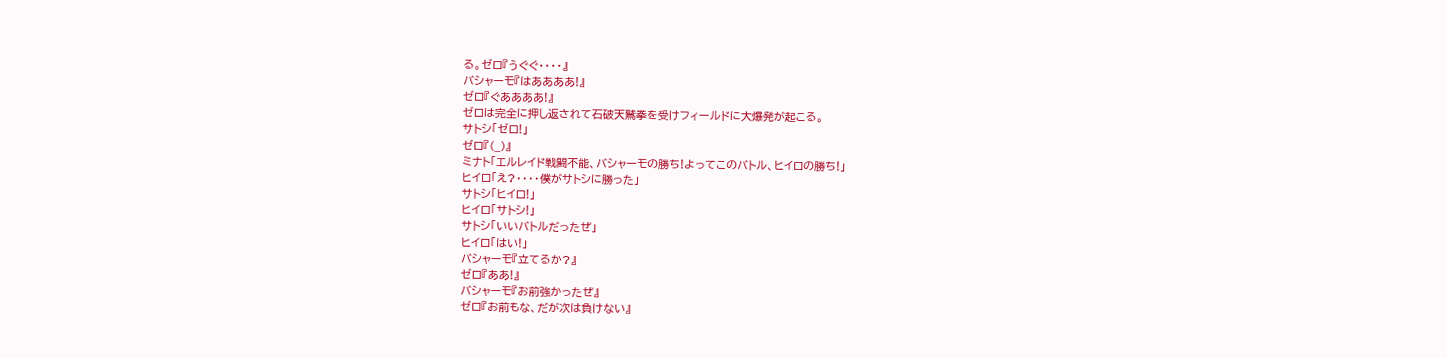る。ゼロ『うぐぐ・・・・』
バシャーモ『はああああ!』
ゼロ『ぐああああ!』
ゼロは完全に押し返されて石破天鷲拳を受けフィールドに大爆発が起こる。
サトシ「ゼロ!」
ゼロ『(_)』
ミナト「エルレイド戦闘不能、バシャーモの勝ち!よってこのバトル、ヒイロの勝ち!」
ヒイロ「え?・・・・僕がサトシに勝った」
サトシ「ヒイロ!」
ヒイロ「サトシ!」
サトシ「いいバトルだったぜ」
ヒイロ「はい!」
バシャーモ『立てるか?』
ゼロ『ああ!』
バシャーモ『お前強かったぜ』
ゼロ『お前もな、だが次は負けない』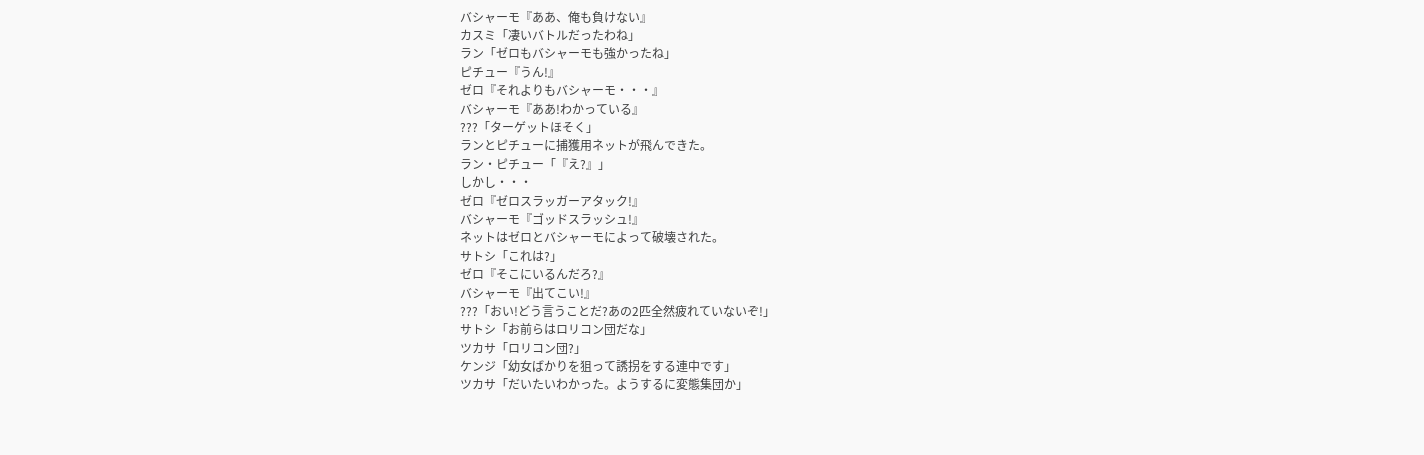バシャーモ『ああ、俺も負けない』
カスミ「凄いバトルだったわね」
ラン「ゼロもバシャーモも強かったね」
ピチュー『うん!』
ゼロ『それよりもバシャーモ・・・』
バシャーモ『ああ!わかっている』
???「ターゲットほそく」
ランとピチューに捕獲用ネットが飛んできた。
ラン・ピチュー「『え?』」
しかし・・・
ゼロ『ゼロスラッガーアタック!』
バシャーモ『ゴッドスラッシュ!』
ネットはゼロとバシャーモによって破壊された。
サトシ「これは?」
ゼロ『そこにいるんだろ?』
バシャーモ『出てこい!』
???「おい!どう言うことだ?あの2匹全然疲れていないぞ!」
サトシ「お前らはロリコン団だな」
ツカサ「ロリコン団?」
ケンジ「幼女ばかりを狙って誘拐をする連中です」
ツカサ「だいたいわかった。ようするに変態集団か」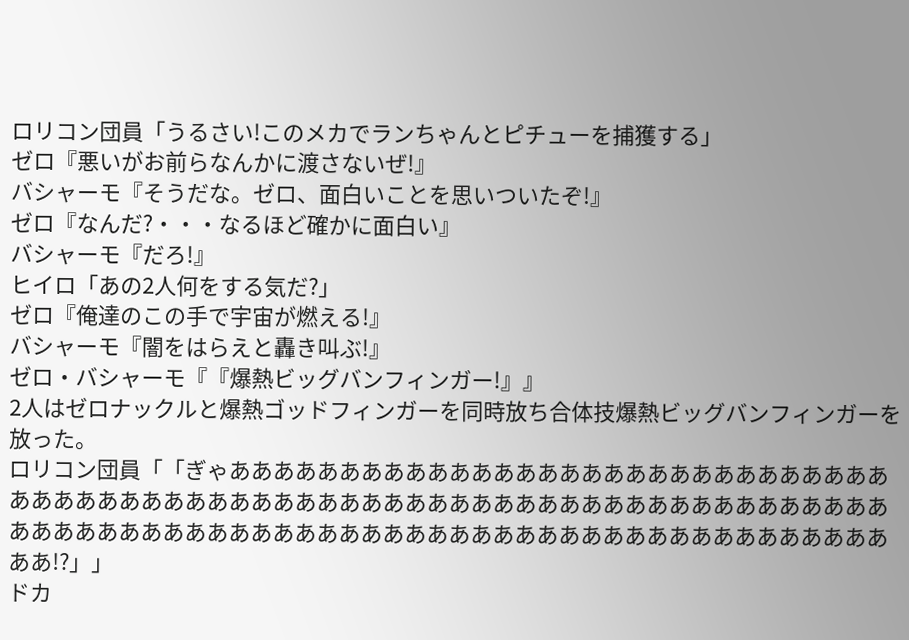ロリコン団員「うるさい!このメカでランちゃんとピチューを捕獲する」
ゼロ『悪いがお前らなんかに渡さないぜ!』
バシャーモ『そうだな。ゼロ、面白いことを思いついたぞ!』
ゼロ『なんだ?・・・なるほど確かに面白い』
バシャーモ『だろ!』
ヒイロ「あの2人何をする気だ?」
ゼロ『俺達のこの手で宇宙が燃える!』
バシャーモ『闇をはらえと轟き叫ぶ!』
ゼロ・バシャーモ『『爆熱ビッグバンフィンガー!』』
2人はゼロナックルと爆熱ゴッドフィンガーを同時放ち合体技爆熱ビッグバンフィンガーを放った。
ロリコン団員「「ぎゃああああああああああああああああああああああああああああああああああああああああああああああああああああああああああああああああああああああああああああああああああああああああああああああああああああああああああああああああ!?」」
ドカ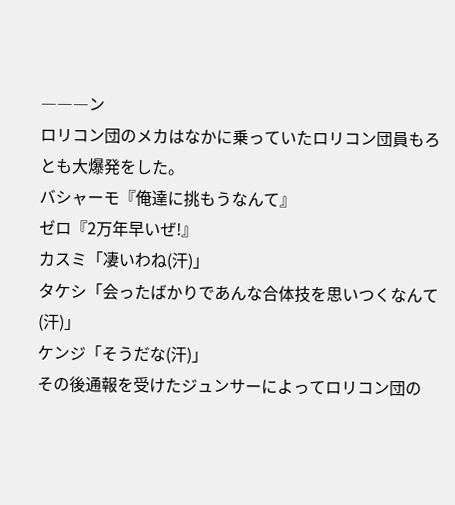―――ン
ロリコン団のメカはなかに乗っていたロリコン団員もろとも大爆発をした。
バシャーモ『俺達に挑もうなんて』
ゼロ『2万年早いぜ!』
カスミ「凄いわね(汗)」
タケシ「会ったばかりであんな合体技を思いつくなんて(汗)」
ケンジ「そうだな(汗)」
その後通報を受けたジュンサーによってロリコン団の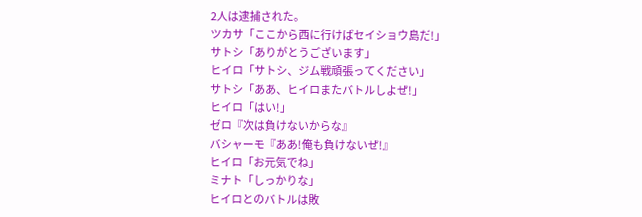2人は逮捕された。
ツカサ「ここから西に行けばセイショウ島だ!」
サトシ「ありがとうございます」
ヒイロ「サトシ、ジム戦頑張ってください」
サトシ「ああ、ヒイロまたバトルしよぜ!」
ヒイロ「はい!」
ゼロ『次は負けないからな』
バシャーモ『ああ!俺も負けないぜ!』
ヒイロ「お元気でね」
ミナト「しっかりな」
ヒイロとのバトルは敗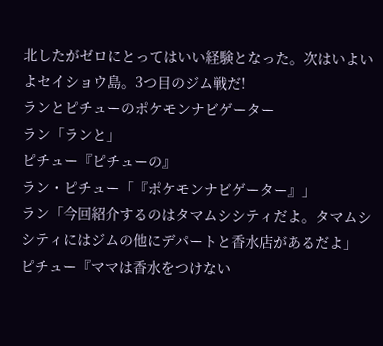北したがゼロにとってはいい経験となった。次はいよいよセイショウ島。3つ目のジム戦だ!
ランとピチューのポケモンナビゲーター
ラン「ランと」
ピチュー『ピチューの』
ラン・ピチュー「『ポケモンナビゲーター』」
ラン「今回紹介するのはタマムシシティだよ。タマムシシティにはジムの他にデパートと香水店があるだよ」
ピチュー『ママは香水をつけない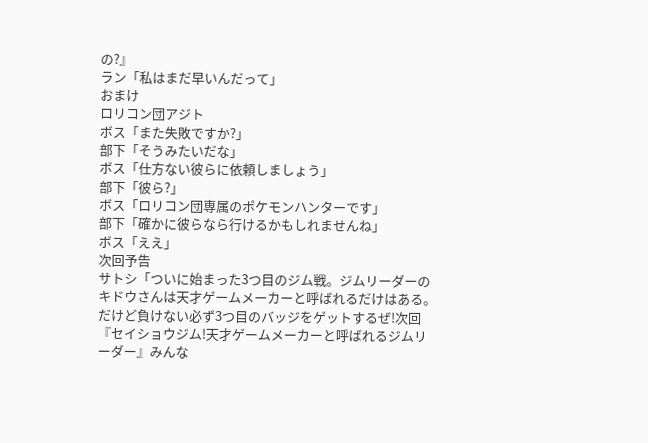の?』
ラン「私はまだ早いんだって」
おまけ
ロリコン団アジト
ボス「また失敗ですか?」
部下「そうみたいだな」
ボス「仕方ない彼らに依頼しましょう」
部下「彼ら?」
ボス「ロリコン団専属のポケモンハンターです」
部下「確かに彼らなら行けるかもしれませんね」
ボス「ええ」
次回予告
サトシ「ついに始まった3つ目のジム戦。ジムリーダーのキドウさんは天才ゲームメーカーと呼ばれるだけはある。だけど負けない必ず3つ目のバッジをゲットするぜ!次回『セイショウジム!天才ゲームメーカーと呼ばれるジムリーダー』みんな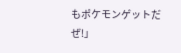もポケモンゲットだぜ!」